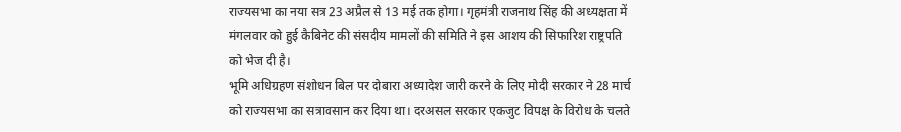राज्यसभा का नया सत्र 23 अप्रैल से 13 मई तक होगा। गृहमंत्री राजनाथ सिंह की अध्यक्षता में मंगलवार को हुई कैबिनेट की संसदीय मामलों की समिति ने इस आशय की सिफारिश राष्ट्रपति को भेज दी है।
भूमि अधिग्रहण संशोधन बिल पर दोबारा अध्यादेश जारी करने के लिए मोदी सरकार ने 28 मार्च को राज्यसभा का सत्रावसान कर दिया था। दरअसल सरकार एकजुट विपक्ष के विरोध के चलते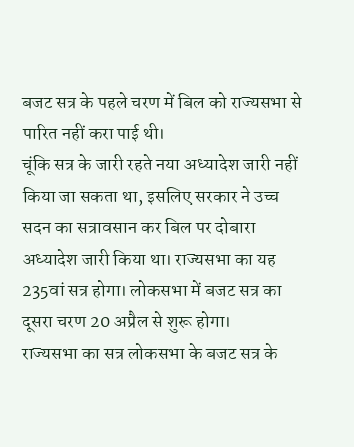बजट सत्र के पहले चरण में बिल को राज्यसभा से पारित नहीं करा पाई थी।
चूंकि सत्र के जारी रहते नया अध्यादेश जारी नहीं किया जा सकता था, इसलिए सरकार ने उच्च सदन का सत्रावसान कर बिल पर दोबारा अध्यादेश जारी किया था। राज्यसभा का यह 235वां सत्र होगा। लोकसभा में बजट सत्र का दूसरा चरण 20 अप्रैल से शुरू होगा।
राज्यसभा का सत्र लोकसभा के बजट सत्र के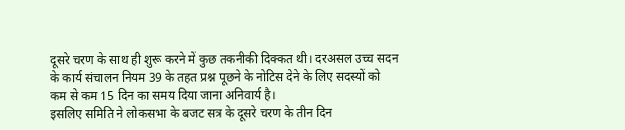दूसरे चरण के साथ ही शुरू करने में कुछ तकनीकी दिक्कत थी। दरअसल उच्च सदन के कार्य संचालन नियम 39 के तहत प्रश्न पूछने के नोटिस देने के लिए सदस्यों को कम से कम 15 दिन का समय दिया जाना अनिवार्य है।
इसलिए समिति ने लोकसभा के बजट सत्र के दूसरे चरण के तीन दिन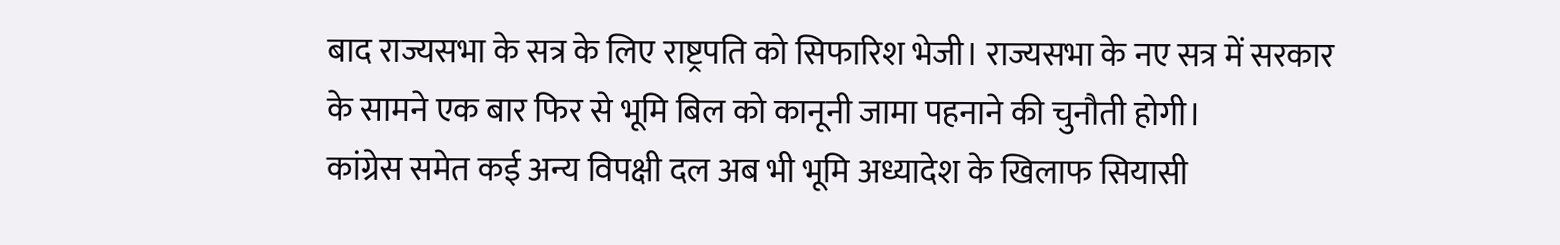बाद राज्यसभा के सत्र के लिए राष्ट्रपति को सिफारिश भेजी। राज्यसभा के नए सत्र में सरकार के सामने एक बार फिर से भूमि बिल को कानूनी जामा पहनाने की चुनौती होगी।
कांग्रेस समेत कई अन्य विपक्षी दल अब भी भूमि अध्यादेश के खिलाफ सियासी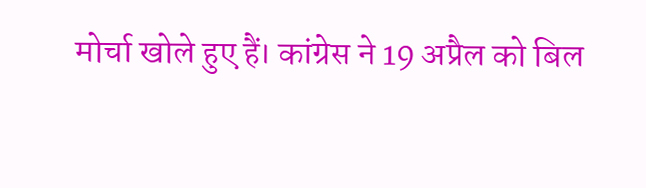मोर्चा खोले हुए हैं। कांग्रेस ने 19 अप्रैल को बिल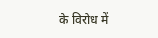के विरोध में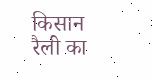किसान रैली का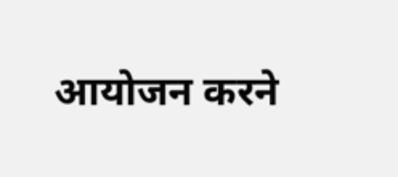आयोजन करने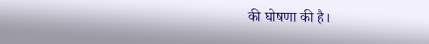की घोषणा की है।